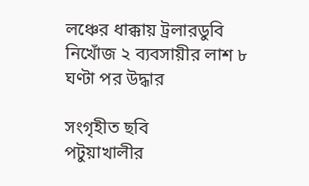লঞ্চের ধাক্কায় ট্রলারডুবি
নিখোঁজ ২ ব্যবসায়ীর লাশ ৮ ঘণ্টা পর উদ্ধার

সংগৃহীত ছবি
পটুয়াখালীর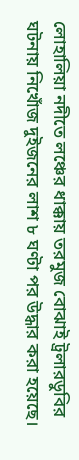লোহালিয়া নদীতে লঞ্চের ধাক্কায় তরমুজ বোঝাই ট্রলারডুবির ঘটনায় নিখোঁজ দুইজনের লাশ ৮ ঘণ্টা পর উদ্ধার করা হয়েছে।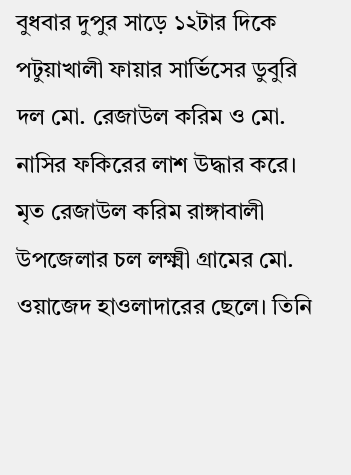বুধবার দুপুর সাড়ে ১২টার দিকে পটুয়াখালী ফায়ার সার্ভিসের ডুবুরি দল মো. রেজাউল করিম ও মো. নাসির ফকিরের লাশ উদ্ধার করে।
মৃত রেজাউল করিম রাঙ্গাবালী উপজেলার চল লক্ষ্মী গ্রামের মো. ওয়াজেদ হাওলাদারের ছেলে। তিনি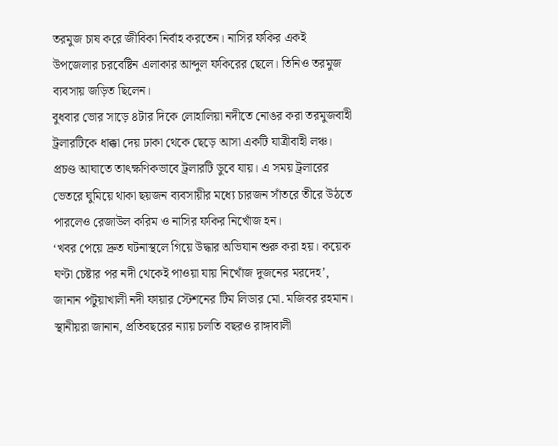তরমুজ চাষ করে জীবিকা নির্বাহ করতেন। নাসির ফকির একই উপজেলার চরবেষ্টিন এলাকার আব্দুল ফকিরের ছেলে। তিনিও তরমুজ ব্যবসায় জড়িত ছিলেন।
বুধবার ভোর সাড়ে ৪টার দিকে লোহালিয়া নদীতে নোঙর করা তরমুজবাহী ট্রলারটিকে ধাক্কা দেয় ঢাকা থেকে ছেড়ে আসা একটি যাত্রীবাহী লঞ্চ। প্রচণ্ড আঘাতে তাৎক্ষণিকভাবে ট্রলারটি ডুবে যায়। এ সময় ট্রলারের ভেতরে ঘুমিয়ে থাকা ছয়জন ব্যবসায়ীর মধ্যে চারজন সাঁতরে তীরে উঠতে পারলেও রেজাউল করিম ও নাসির ফকির নিখোঁজ হন।
‘খবর পেয়ে দ্রুত ঘটনাস্থলে গিয়ে উদ্ধার অভিযান শুরু করা হয়। কয়েক ঘণ্টা চেষ্টার পর নদী থেকেই পাওয়া যায় নিখোঁজ দুজনের মরদেহ’, জানান পটুয়াখালী নদী ফায়ার স্টেশনের টিম লিডার মো. মজিবর রহমান।
স্থানীয়রা জানান, প্রতিবছরের ন্যায় চলতি বছরও রাঙ্গাবালী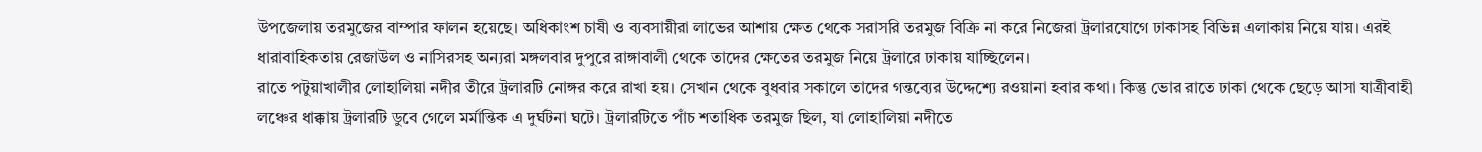উপজেলায় তরমুজের বাম্পার ফালন হয়েছে। অধিকাংশ চাষী ও ব্যবসায়ীরা লাভের আশায় ক্ষেত থেকে সরাসরি তরমুজ বিক্রি না করে নিজেরা ট্রলারযোগে ঢাকাসহ বিভিন্ন এলাকায় নিয়ে যায়। এরই ধারাবাহিকতায় রেজাউল ও নাসিরসহ অন্যরা মঙ্গলবার দুপুরে রাঙ্গাবালী থেকে তাদের ক্ষেতের তরমুজ নিয়ে ট্রলারে ঢাকায় যাচ্ছিলেন।
রাতে পটুয়াখালীর লোহালিয়া নদীর তীরে ট্রলারটি নোঙ্গর করে রাখা হয়। সেখান থেকে বুধবার সকালে তাদের গন্তব্যের উদ্দেশ্যে রওয়ানা হবার কথা। কিন্তু ভোর রাতে ঢাকা থেকে ছেড়ে আসা যাত্রীবাহী লঞ্চের ধাক্কায় ট্রলারটি ডুবে গেলে মর্মান্তিক এ দুর্ঘটনা ঘটে। ট্রলারটিতে পাঁচ শতাধিক তরমুজ ছিল, যা লোহালিয়া নদীতে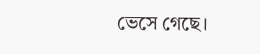ভেসে গেছে।